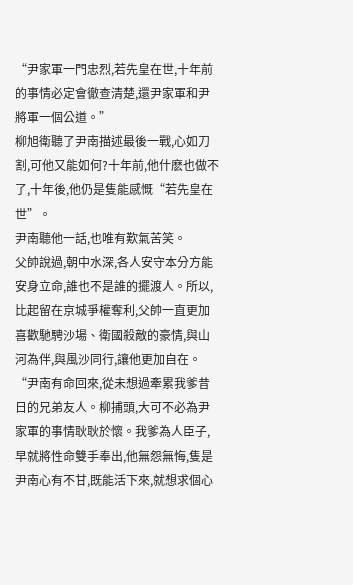“尹家軍一門忠烈,若先皇在世,十年前的事情必定會徹查清楚,還尹家軍和尹將軍一個公道。”
柳旭衛聽了尹南描述最後一戰,心如刀割,可他又能如何?十年前,他什麽也做不了,十年後,他仍是隻能感慨“若先皇在世”。
尹南聽他一話,也唯有歎氣苦笑。
父帥說過,朝中水深,各人安守本分方能安身立命,誰也不是誰的擺渡人。所以,比起留在京城爭權奪利,父帥一直更加喜歡馳騁沙場、衛國殺敵的豪情,與山河為伴,與風沙同行,讓他更加自在。
“尹南有命回來,從未想過牽累我爹昔日的兄弟友人。柳捕頭,大可不必為尹家軍的事情耿耿於懷。我爹為人臣子,早就將性命雙手奉出,他無怨無悔,隻是尹南心有不甘,既能活下來,就想求個心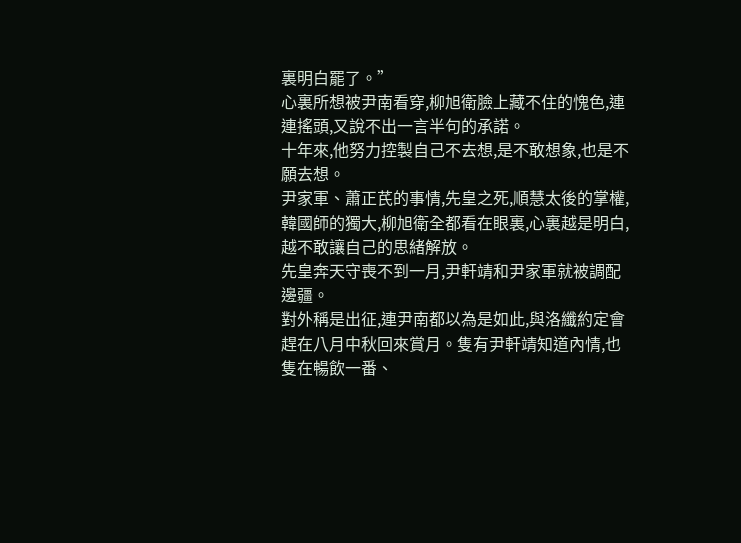裏明白罷了。”
心裏所想被尹南看穿,柳旭衛臉上藏不住的愧色,連連搖頭,又說不出一言半句的承諾。
十年來,他努力控製自己不去想,是不敢想象,也是不願去想。
尹家軍、蕭正芪的事情,先皇之死,順慧太後的掌權,韓國師的獨大,柳旭衛全都看在眼裏,心裏越是明白,越不敢讓自己的思緒解放。
先皇奔天守喪不到一月,尹軒靖和尹家軍就被調配邊疆。
對外稱是出征,連尹南都以為是如此,與洛纖約定會趕在八月中秋回來賞月。隻有尹軒靖知道內情,也隻在暢飲一番、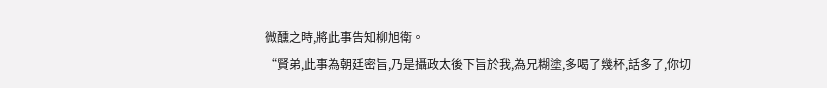微醺之時,將此事告知柳旭衛。
“賢弟,此事為朝廷密旨,乃是攝政太後下旨於我,為兄糊塗,多喝了幾杯,話多了,你切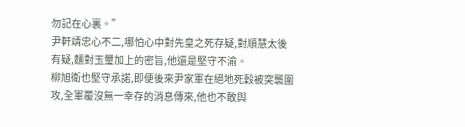勿記在心裏。”
尹軒靖忠心不二,哪怕心中對先皇之死存疑,對順慧太後有疑,麵對玉璽加上的密旨,他還是堅守不渝。
柳旭衛也堅守承諾,即便後來尹家軍在絕地死穀被突襲圍攻,全軍覆沒無一幸存的消息傳來,他也不敢與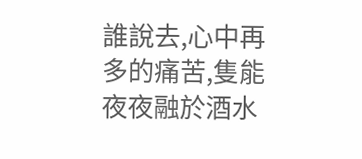誰說去,心中再多的痛苦,隻能夜夜融於酒水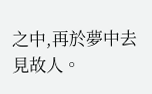之中,再於夢中去見故人。